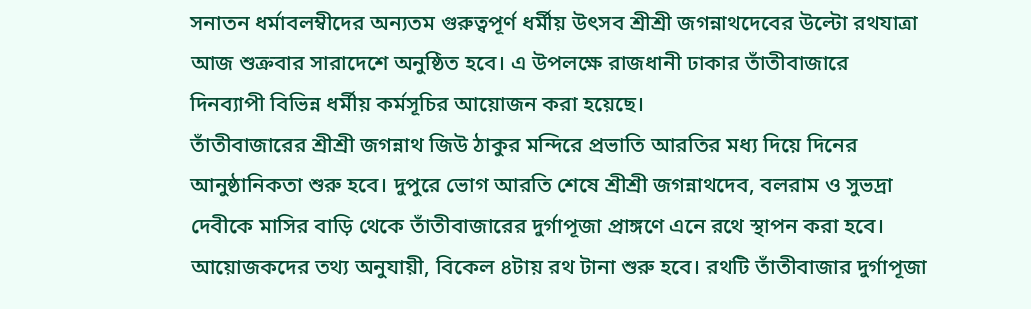সনাতন ধর্মাবলম্বীদের অন্যতম গুরুত্বপূর্ণ ধর্মীয় উৎসব শ্রীশ্রী জগন্নাথদেবের উল্টো রথযাত্রা আজ শুক্রবার সারাদেশে অনুষ্ঠিত হবে। এ উপলক্ষে রাজধানী ঢাকার তাঁতীবাজারে দিনব্যাপী বিভিন্ন ধর্মীয় কর্মসূচির আয়োজন করা হয়েছে।
তাঁতীবাজারের শ্রীশ্রী জগন্নাথ জিউ ঠাকুর মন্দিরে প্রভাতি আরতির মধ্য দিয়ে দিনের আনুষ্ঠানিকতা শুরু হবে। দুপুরে ভোগ আরতি শেষে শ্রীশ্রী জগন্নাথদেব, বলরাম ও সুভদ্রা দেবীকে মাসির বাড়ি থেকে তাঁতীবাজারের দুর্গাপূজা প্রাঙ্গণে এনে রথে স্থাপন করা হবে।
আয়োজকদের তথ্য অনুযায়ী, বিকেল ৪টায় রথ টানা শুরু হবে। রথটি তাঁতীবাজার দুর্গাপূজা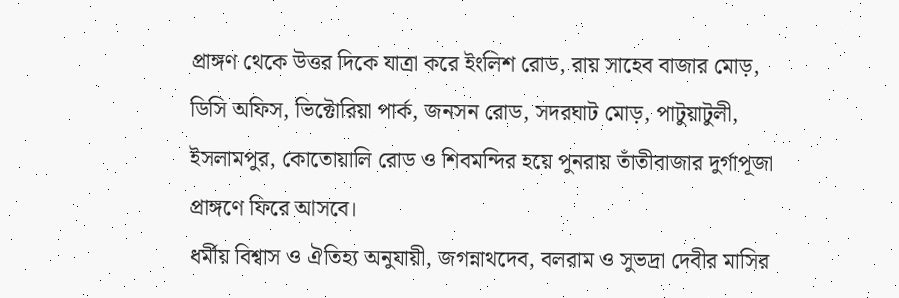প্রাঙ্গণ থেকে উত্তর দিকে যাত্রা করে ইংলিশ রোড, রায় সাহেব বাজার মোড়, ডিসি অফিস, ভিক্টোরিয়া পার্ক, জনসন রোড, সদরঘাট মোড়, পাটুয়াটুলী, ইসলামপুর, কোতোয়ালি রোড ও শিবমন্দির হয়ে পুনরায় তাঁতীবাজার দুর্গাপূজা প্রাঙ্গণে ফিরে আসবে।
ধর্মীয় বিশ্বাস ও ঐতিহ্য অনুযায়ী, জগন্নাথদেব, বলরাম ও সুভদ্রা দেবীর মাসির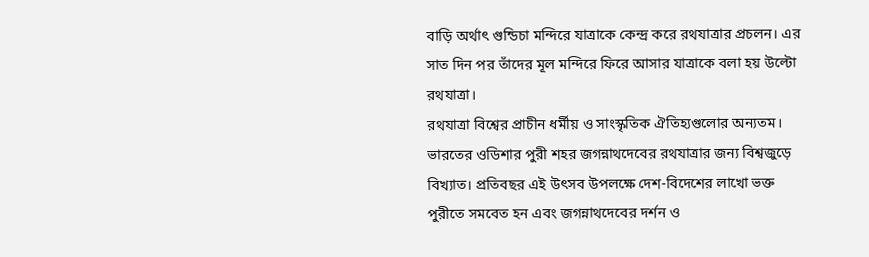বাড়ি অর্থাৎ গুন্ডিচা মন্দিরে যাত্রাকে কেন্দ্র করে রথযাত্রার প্রচলন। এর সাত দিন পর তাঁদের মূল মন্দিরে ফিরে আসার যাত্রাকে বলা হয় উল্টো রথযাত্রা।
রথযাত্রা বিশ্বের প্রাচীন ধর্মীয় ও সাংস্কৃতিক ঐতিহ্যগুলোর অন্যতম। ভারতের ওডিশার পুরী শহর জগন্নাথদেবের রথযাত্রার জন্য বিশ্বজুড়ে বিখ্যাত। প্রতিবছর এই উৎসব উপলক্ষে দেশ-বিদেশের লাখো ভক্ত পুরীতে সমবেত হন এবং জগন্নাথদেবের দর্শন ও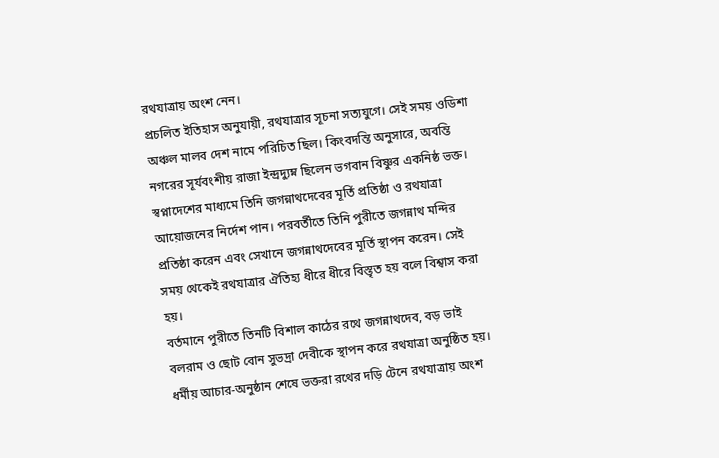রথযাত্রায় অংশ নেন।
প্রচলিত ইতিহাস অনুযায়ী, রথযাত্রার সূচনা সত্যযুগে। সেই সময় ওডিশা অঞ্চল মালব দেশ নামে পরিচিত ছিল। কিংবদন্তি অনুসারে, অবন্তি নগরের সূর্যবংশীয় রাজা ইন্দ্রদ্যুম্ন ছিলেন ভগবান বিষ্ণুর একনিষ্ঠ ভক্ত। স্বপ্নাদেশের মাধ্যমে তিনি জগন্নাথদেবের মূর্তি প্রতিষ্ঠা ও রথযাত্রা আয়োজনের নির্দেশ পান। পরবর্তীতে তিনি পুরীতে জগন্নাথ মন্দির প্রতিষ্ঠা করেন এবং সেখানে জগন্নাথদেবের মূর্তি স্থাপন করেন। সেই সময় থেকেই রথযাত্রার ঐতিহ্য ধীরে ধীরে বিস্তৃত হয় বলে বিশ্বাস করা হয়।
বর্তমানে পুরীতে তিনটি বিশাল কাঠের রথে জগন্নাথদেব, বড় ভাই বলরাম ও ছোট বোন সুভদ্রা দেবীকে স্থাপন করে রথযাত্রা অনুষ্ঠিত হয়। ধর্মীয় আচার-অনুষ্ঠান শেষে ভক্তরা রথের দড়ি টেনে রথযাত্রায় অংশ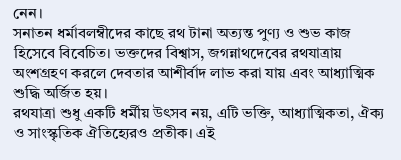নেন।
সনাতন ধর্মাবলম্বীদের কাছে রথ টানা অত্যন্ত পুণ্য ও শুভ কাজ হিসেবে বিবেচিত। ভক্তদের বিশ্বাস, জগন্নাথদেবের রথযাত্রায় অংশগ্রহণ করলে দেবতার আশীর্বাদ লাভ করা যায় এবং আধ্যাত্মিক শুদ্ধি অর্জিত হয়।
রথযাত্রা শুধু একটি ধর্মীয় উৎসব নয়, এটি ভক্তি, আধ্যাত্মিকতা, ঐক্য ও সাংস্কৃতিক ঐতিহ্যেরও প্রতীক। এই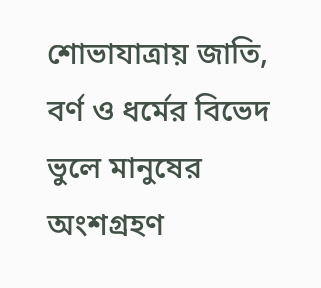শোভাযাত্রায় জাতি, বর্ণ ও ধর্মের বিভেদ ভুলে মানুষের অংশগ্রহণ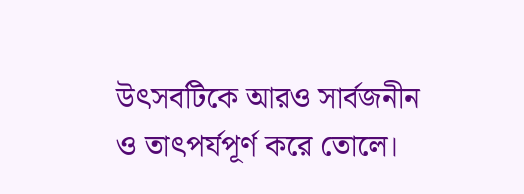উৎসবটিকে আরও সার্বজনীন ও তাৎপর্যপূর্ণ করে তোলে।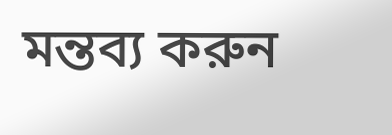মন্তব্য করুন